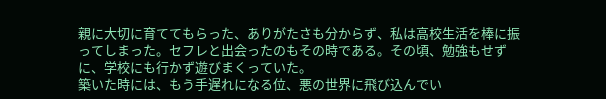親に大切に育ててもらった、ありがたさも分からず、私は高校生活を棒に振ってしまった。セフレと出会ったのもその時である。その頃、勉強もせずに、学校にも行かず遊びまくっていた。
築いた時には、もう手遅れになる位、悪の世界に飛び込んでい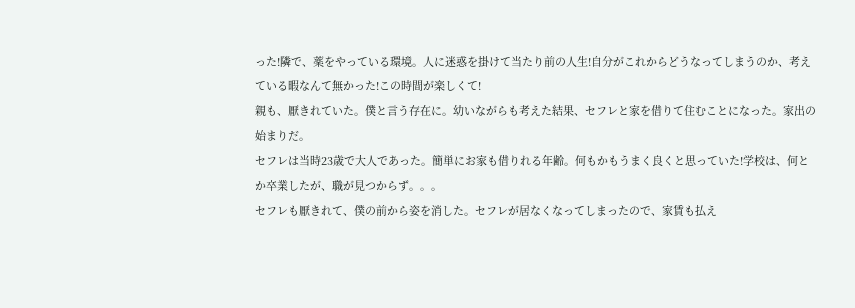った!隣で、薬をやっている環境。人に迷惑を掛けて当たり前の人生!自分がこれからどうなってしまうのか、考えている暇なんて無かった!この時間が楽しくて!
親も、厭きれていた。僕と言う存在に。幼いながらも考えた結果、セフレと家を借りて住むことになった。家出の始まりだ。
セフレは当時23歳で大人であった。簡単にお家も借りれる年齢。何もかもうまく良くと思っていた!学校は、何とか卒業したが、職が見つからず。。。
セフレも厭きれて、僕の前から姿を消した。セフレが居なくなってしまったので、家賃も払え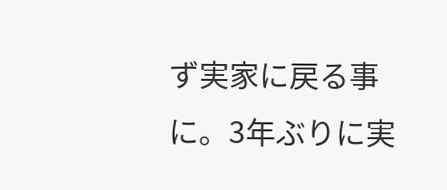ず実家に戻る事に。3年ぶりに実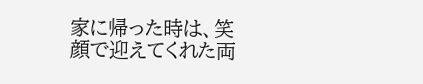家に帰った時は、笑顔で迎えてくれた両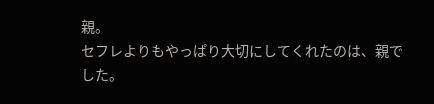親。
セフレよりもやっぱり大切にしてくれたのは、親でした。